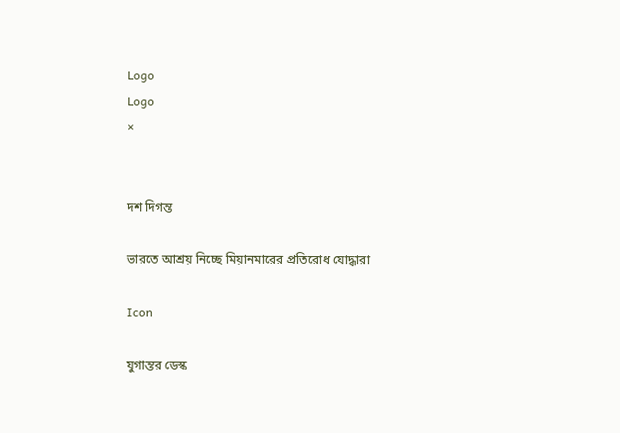Logo
Logo
×


দশ দিগন্ত

ভারতে আশ্রয় নিচ্ছে মিয়ানমারের প্রতিরোধ যোদ্ধারা

Icon

যুগান্তর ডেস্ক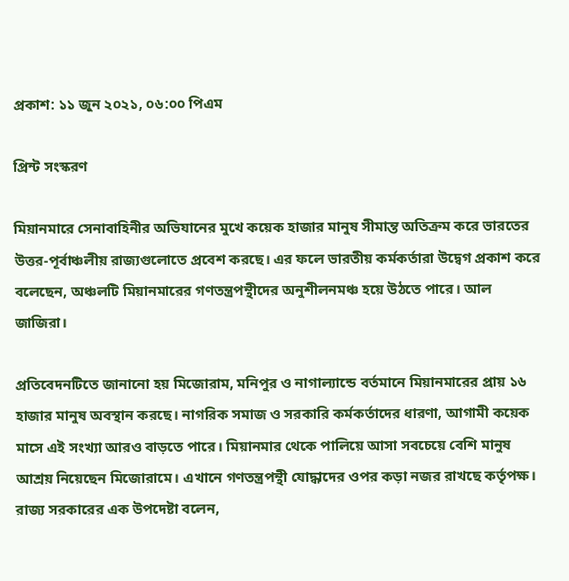প্রকাশ: ১১ জুন ২০২১, ০৬:০০ পিএম

প্রিন্ট সংস্করণ

মিয়ানমারে সেনাবাহিনীর অভিযানের মুখে কয়েক হাজার মানুষ সীমান্ত অতিক্রম করে ভারতের উত্তর-পূর্বাঞ্চলীয় রাজ্যগুলোতে প্রবেশ করছে। এর ফলে ভারতীয় কর্মকর্তারা উদ্বেগ প্রকাশ করে বলেছেন, অঞ্চলটি মিয়ানমারের গণতন্ত্রপন্থীদের অনুশীলনমঞ্চ হয়ে উঠতে পারে। আল জাজিরা।

প্রতিবেদনটিতে জানানো হয় মিজোরাম, মনিপুর ও নাগাল্যান্ডে বর্তমানে মিয়ানমারের প্রায় ১৬ হাজার মানুষ অবস্থান করছে। নাগরিক সমাজ ও সরকারি কর্মকর্তাদের ধারণা, আগামী কয়েক মাসে এই সংখ্যা আরও বাড়তে পারে। মিয়ানমার থেকে পালিয়ে আসা সবচেয়ে বেশি মানুষ আশ্রয় নিয়েছেন মিজোরামে। এখানে গণতন্ত্রপন্থী যোদ্ধাদের ওপর কড়া নজর রাখছে কর্তৃপক্ষ। রাজ্য সরকারের এক উপদেষ্টা বলেন,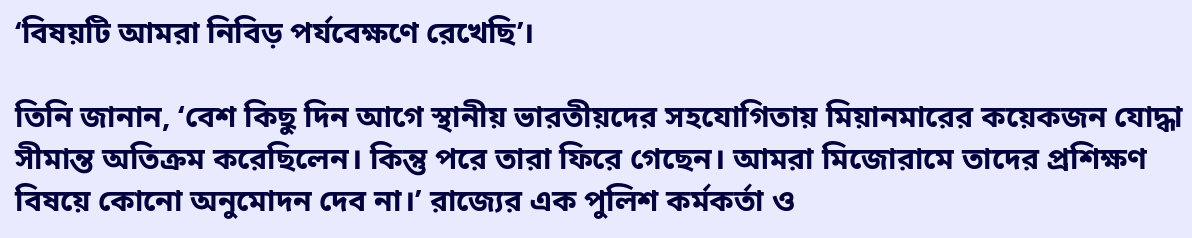‘বিষয়টি আমরা নিবিড় পর্যবেক্ষণে রেখেছি’।

তিনি জানান, ‘বেশ কিছু দিন আগে স্থানীয় ভারতীয়দের সহযোগিতায় মিয়ানমারের কয়েকজন যোদ্ধা সীমান্ত অতিক্রম করেছিলেন। কিন্তু পরে তারা ফিরে গেছেন। আমরা মিজোরামে তাদের প্রশিক্ষণ বিষয়ে কোনো অনুমোদন দেব না।’ রাজ্যের এক পুলিশ কর্মকর্তা ও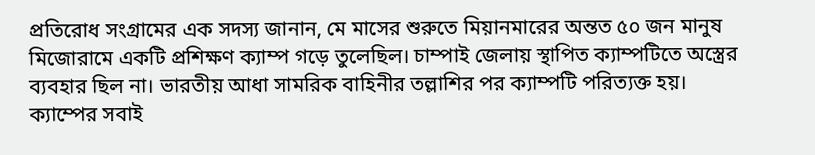প্রতিরোধ সংগ্রামের এক সদস্য জানান, মে মাসের শুরুতে মিয়ানমারের অন্তত ৫০ জন মানুষ মিজোরামে একটি প্রশিক্ষণ ক্যাম্প গড়ে তুলেছিল। চাম্পাই জেলায় স্থাপিত ক্যাম্পটিতে অস্ত্রের ব্যবহার ছিল না। ভারতীয় আধা সামরিক বাহিনীর তল্লাশির পর ক্যাম্পটি পরিত্যক্ত হয়। ক্যাম্পের সবাই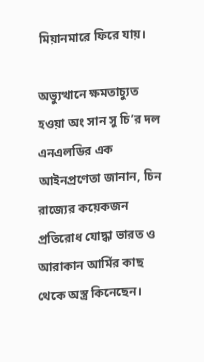মিয়ানমারে ফিরে যায়।

অভ্যুত্থানে ক্ষমতাচ্যুত হওয়া অং সান সু চি’র দল এনএলডির এক আইনপ্রণেতা জানান, চিন রাজ্যের কয়েকজন প্রতিরোধ যোদ্ধা ভারত ও আরাকান আর্মির কাছ থেকে অস্ত্র কিনেছেন।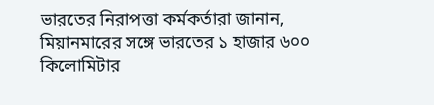ভারতের নিরাপত্তা কর্মকর্তারা জানান, মিয়ানমারের সঙ্গে ভারতের ১ হাজার ৬০০ কিলোমিটার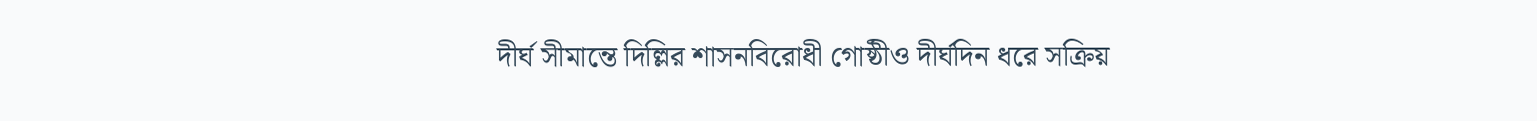দীর্ঘ সীমান্তে দিল্লির শাসনবিরোধী গোষ্ঠীও দীর্ঘদিন ধরে সক্রিয়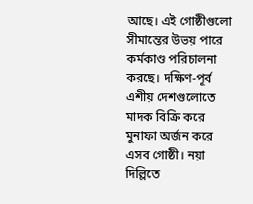আছে। এই গোষ্ঠীগুলো সীমান্তের উভয় পারে কর্মকাণ্ড পরিচালনা করছে। দক্ষিণ-পূর্ব এশীয় দেশগুলোতে মাদক বিক্রি করে মুনাফা অর্জন করে এসব গোষ্ঠী। নয়া দিল্লিতে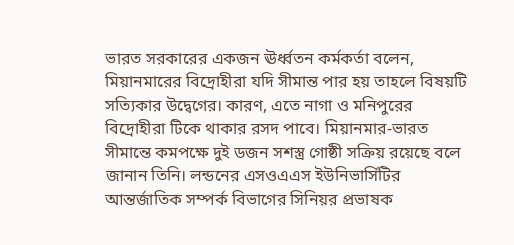ভারত সরকারের একজন ঊর্ধ্বতন কর্মকর্তা বলেন, মিয়ানমারের বিদ্রোহীরা যদি সীমান্ত পার হয় তাহলে বিষয়টি সত্যিকার উদ্বেগের। কারণ, এতে নাগা ও মনিপুরের বিদ্রোহীরা টিকে থাকার রসদ পাবে। মিয়ানমার-ভারত সীমান্তে কমপক্ষে দুই ডজন সশস্ত্র গোষ্ঠী সক্রিয় রয়েছে বলে জানান তিনি। লন্ডনের এসওএএস ইউনিভার্সিটির আন্তর্জাতিক সম্পর্ক বিভাগের সিনিয়র প্রভাষক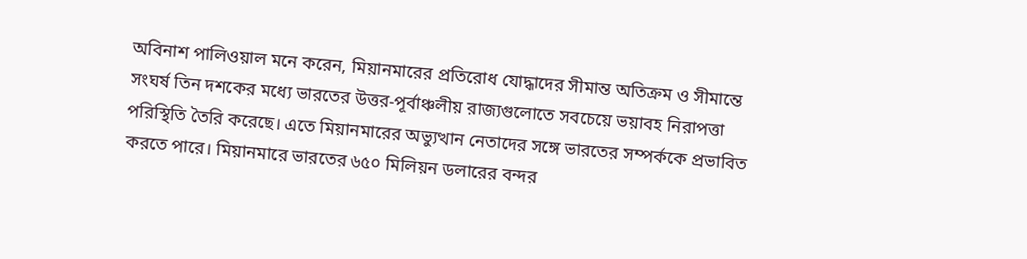অবিনাশ পালিওয়াল মনে করেন, মিয়ানমারের প্রতিরোধ যোদ্ধাদের সীমান্ত অতিক্রম ও সীমান্তে সংঘর্ষ তিন দশকের মধ্যে ভারতের উত্তর-পূর্বাঞ্চলীয় রাজ্যগুলোতে সবচেয়ে ভয়াবহ নিরাপত্তা পরিস্থিতি তৈরি করেছে। এতে মিয়ানমারের অভ্যুত্থান নেতাদের সঙ্গে ভারতের সম্পর্ককে প্রভাবিত করতে পারে। মিয়ানমারে ভারতের ৬৫০ মিলিয়ন ডলারের বন্দর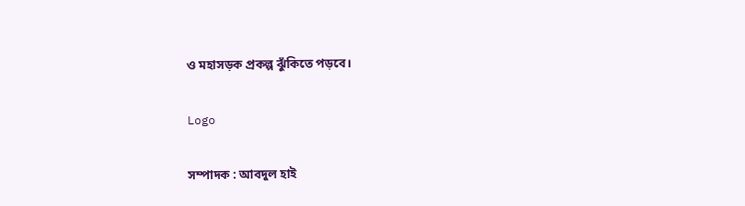ও মহাসড়ক প্রকল্প ঝুঁকিতে পড়বে।

Logo

সম্পাদক : আবদুল হাই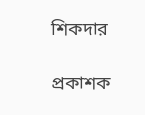শিকদার

প্রকাশক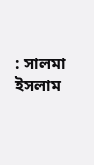: সালমা ইসলাম